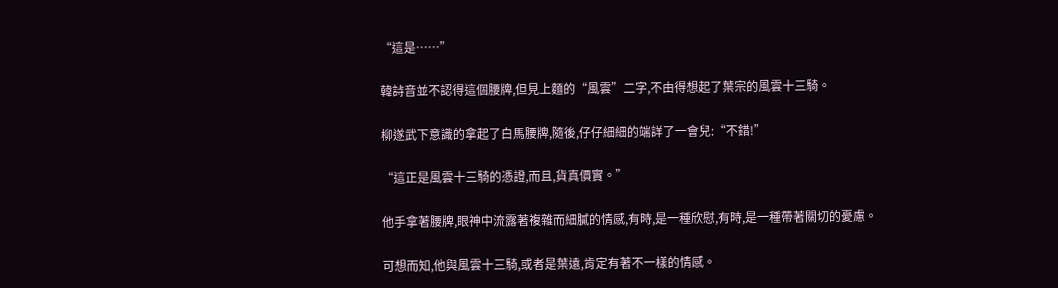“這是……”

韓詩音並不認得這個腰牌,但見上麵的“風雲”二字,不由得想起了葉宗的風雲十三騎。

柳遂武下意識的拿起了白馬腰牌,隨後,仔仔細細的端詳了一會兒:“不錯!”

“這正是風雲十三騎的憑證,而且,貨真價實。”

他手拿著腰牌,眼神中流露著複雜而細膩的情感,有時,是一種欣慰,有時,是一種帶著關切的憂慮。

可想而知,他與風雲十三騎,或者是葉遠,肯定有著不一樣的情感。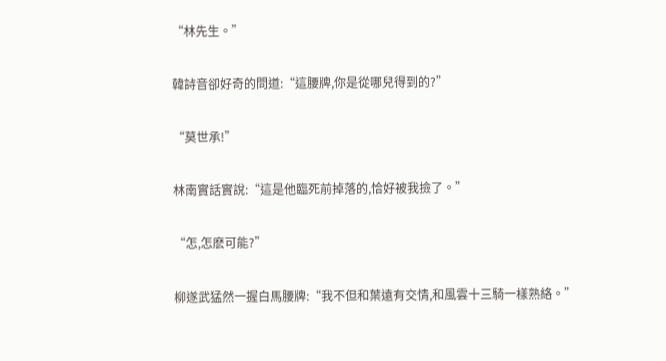“林先生。”

韓詩音卻好奇的問道:“這腰牌,你是從哪兒得到的?”

“莫世承!”

林南實話實說:“這是他臨死前掉落的,恰好被我撿了。”

“怎,怎麽可能?”

柳遂武猛然一握白馬腰牌:“我不但和葉遠有交情,和風雲十三騎一樣熟絡。”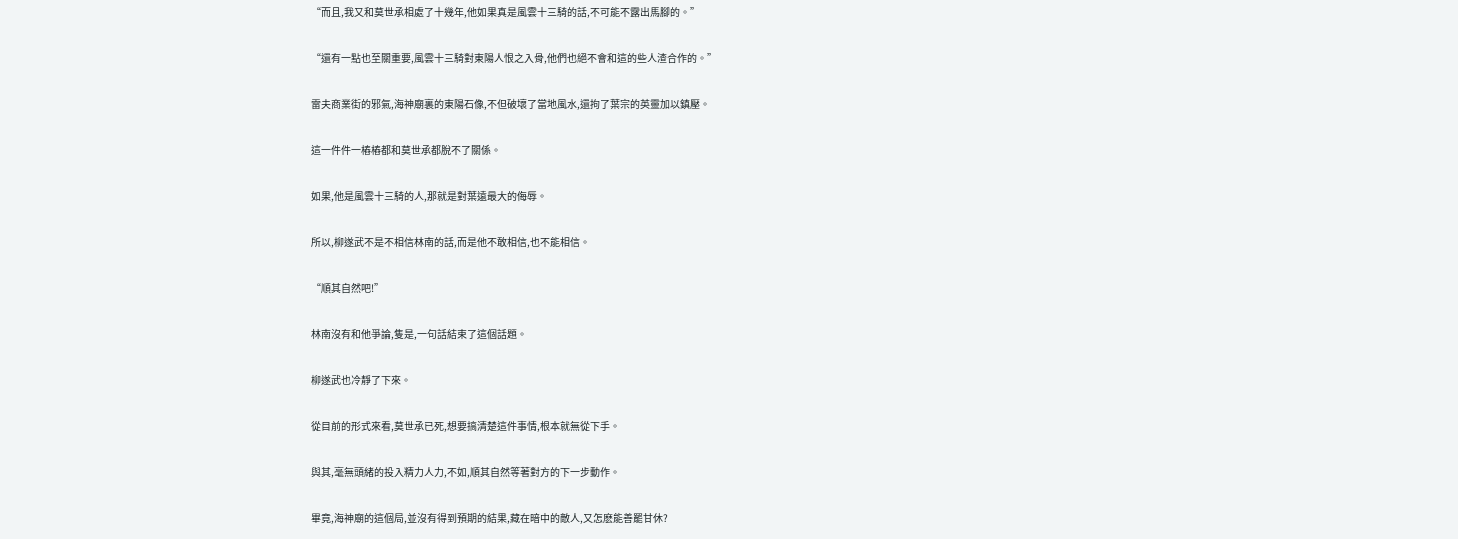“而且,我又和莫世承相處了十幾年,他如果真是風雲十三騎的話,不可能不露出馬腳的。”

“還有一點也至關重要,風雲十三騎對東陽人恨之入骨,他們也絕不會和這的些人渣合作的。”

雷夫商業街的邪氣,海神廟裏的東陽石像,不但破壞了當地風水,還拘了葉宗的英靈加以鎮壓。

這一件件一樁樁都和莫世承都脫不了關係。

如果,他是風雲十三騎的人,那就是對葉遠最大的侮辱。

所以,柳遂武不是不相信林南的話,而是他不敢相信,也不能相信。

“順其自然吧!”

林南沒有和他爭論,隻是,一句話結束了這個話題。

柳遂武也冷靜了下來。

從目前的形式來看,莫世承已死,想要搞清楚這件事情,根本就無從下手。

與其,毫無頭緒的投入精力人力,不如,順其自然等著對方的下一步動作。

畢竟,海神廟的這個局,並沒有得到預期的結果,藏在暗中的敵人,又怎麽能善罷甘休?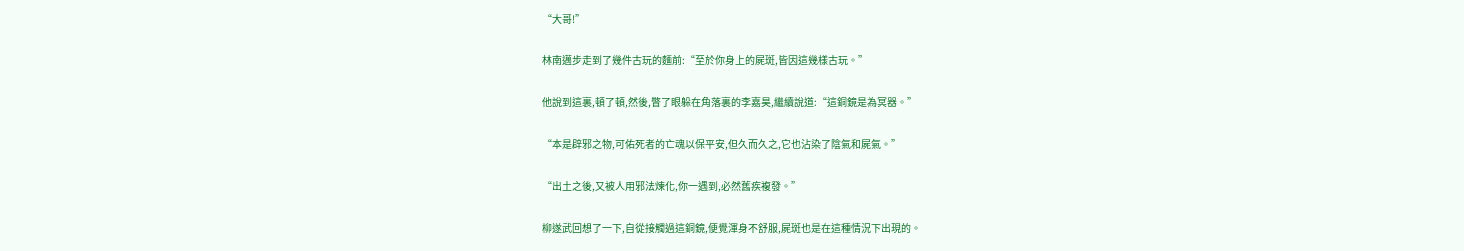“大哥!”

林南邁步走到了幾件古玩的麵前:“至於你身上的屍斑,皆因這幾樣古玩。”

他說到這裏,頓了頓,然後,瞥了眼躲在角落裏的李嘉昊,繼續說道:“這銅鏡是為冥器。”

“本是辟邪之物,可佑死者的亡魂以保平安,但久而久之,它也沾染了陰氣和屍氣。”

“出土之後,又被人用邪法煉化,你一遇到,必然舊疾複發。”

柳遂武回想了一下,自從接觸過這銅鏡,便覺渾身不舒服,屍斑也是在這種情況下出現的。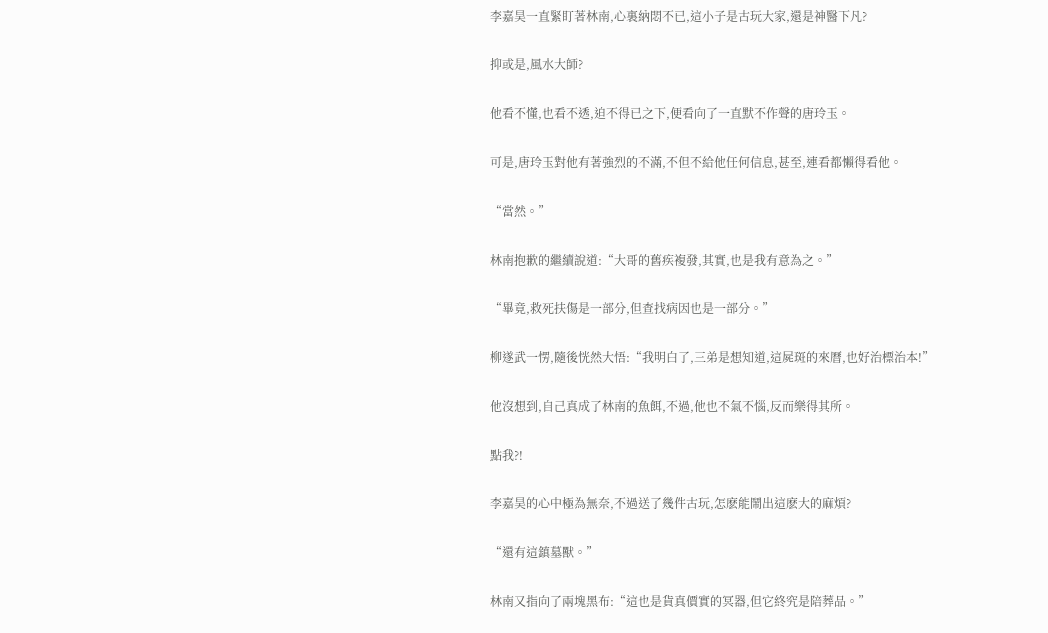李嘉昊一直緊盯著林南,心裏納悶不已,這小子是古玩大家,還是神醫下凡?

抑或是,風水大師?

他看不懂,也看不透,迫不得已之下,便看向了一直默不作聲的唐玲玉。

可是,唐玲玉對他有著強烈的不滿,不但不給他任何信息,甚至,連看都懶得看他。

“當然。”

林南抱歉的繼續說道:“大哥的舊疾複發,其實,也是我有意為之。”

“畢竟,救死扶傷是一部分,但查找病因也是一部分。”

柳遂武一愣,隨後恍然大悟:“我明白了,三弟是想知道,這屍斑的來曆,也好治標治本!”

他沒想到,自己真成了林南的魚餌,不過,他也不氣不惱,反而樂得其所。

點我?!

李嘉昊的心中極為無奈,不過送了幾件古玩,怎麽能鬧出這麽大的麻煩?

“還有這鎮墓獸。”

林南又指向了兩塊黑布:“這也是貨真價實的冥器,但它終究是陪葬品。”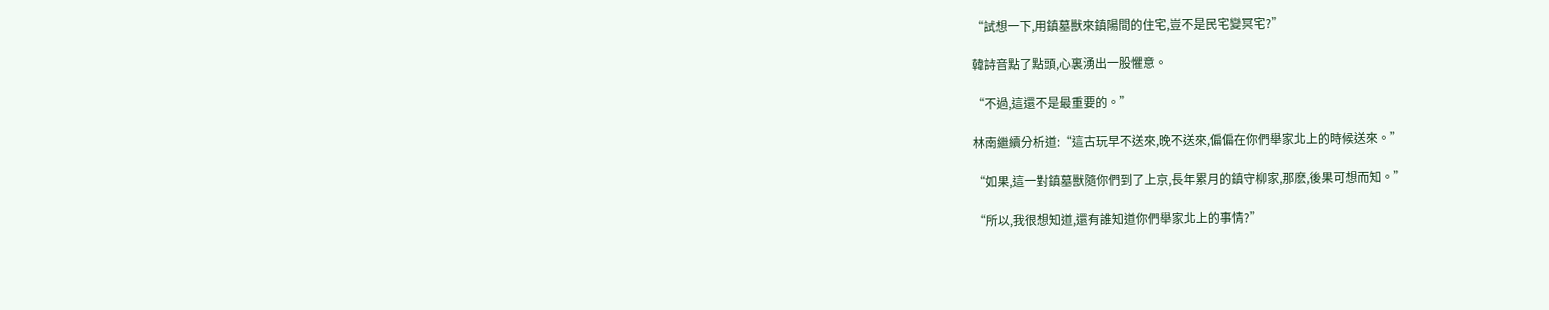“試想一下,用鎮墓獸來鎮陽間的住宅,豈不是民宅變冥宅?”

韓詩音點了點頭,心裏湧出一股懼意。

“不過,這還不是最重要的。”

林南繼續分析道:“這古玩早不送來,晚不送來,偏偏在你們舉家北上的時候送來。”

“如果,這一對鎮墓獸隨你們到了上京,長年累月的鎮守柳家,那麽,後果可想而知。”

“所以,我很想知道,還有誰知道你們舉家北上的事情?”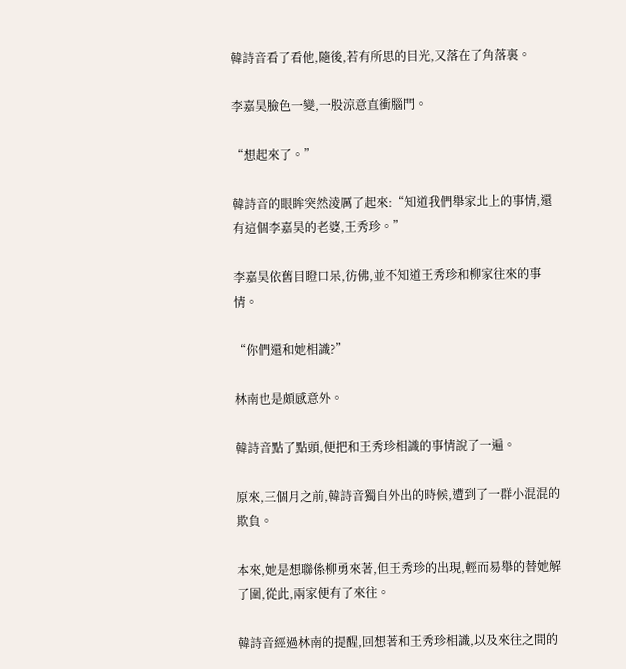韓詩音看了看他,隨後,若有所思的目光,又落在了角落裏。

李嘉昊臉色一變,一股涼意直衝腦門。

“想起來了。”

韓詩音的眼眸突然淩厲了起來:“知道我們舉家北上的事情,還有這個李嘉昊的老婆,王秀珍。”

李嘉昊依舊目瞪口呆,彷佛,並不知道王秀珍和柳家往來的事情。

“你們還和她相識?”

林南也是頗感意外。

韓詩音點了點頭,便把和王秀珍相識的事情說了一遍。

原來,三個月之前,韓詩音獨自外出的時候,遭到了一群小混混的欺負。

本來,她是想聯係柳勇來著,但王秀珍的出現,輕而易舉的替她解了圍,從此,兩家便有了來往。

韓詩音經過林南的提醒,回想著和王秀珍相識,以及來往之間的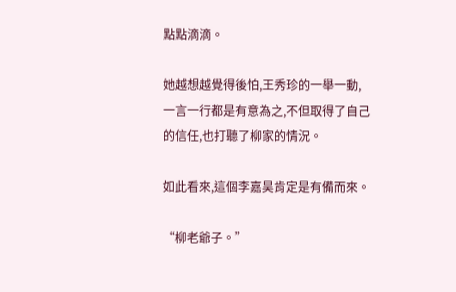點點滴滴。

她越想越覺得後怕,王秀珍的一舉一動,一言一行都是有意為之,不但取得了自己的信任,也打聽了柳家的情況。

如此看來,這個李嘉昊肯定是有備而來。

“柳老爺子。”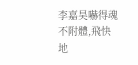李嘉昊嚇得魂不附體,飛快地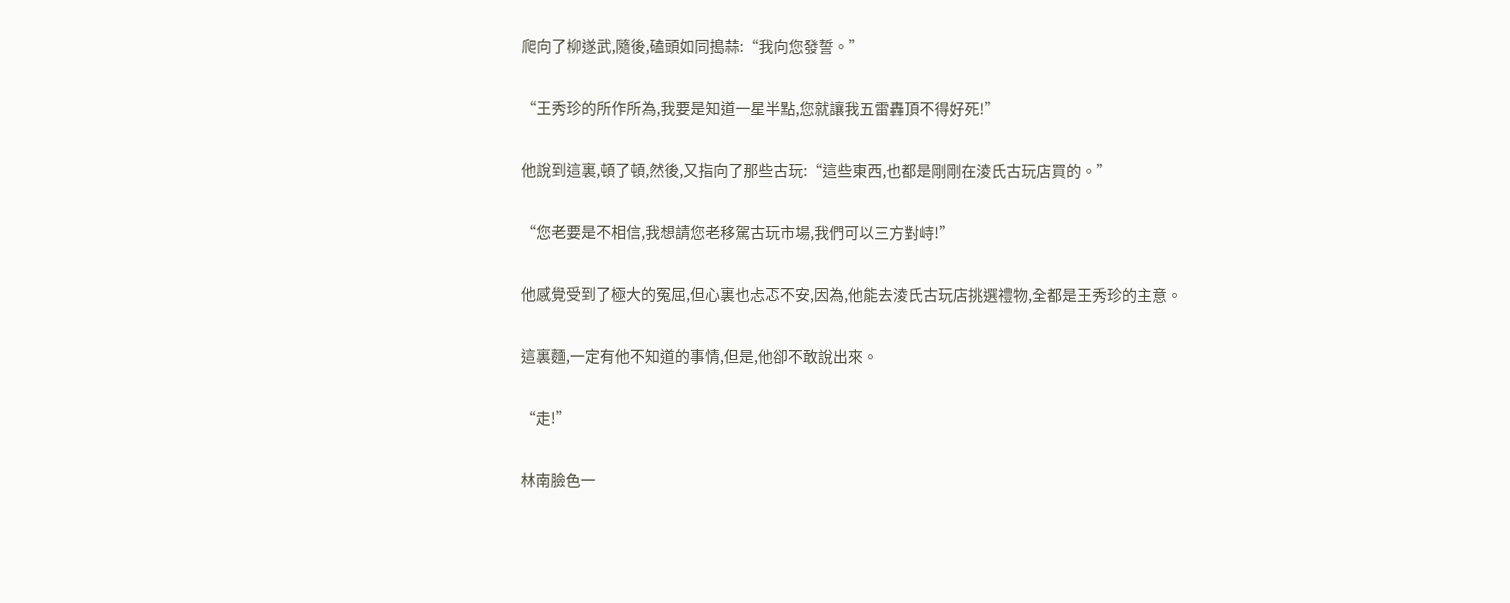爬向了柳遂武,隨後,磕頭如同搗蒜:“我向您發誓。”

“王秀珍的所作所為,我要是知道一星半點,您就讓我五雷轟頂不得好死!”

他說到這裏,頓了頓,然後,又指向了那些古玩:“這些東西,也都是剛剛在淩氏古玩店買的。”

“您老要是不相信,我想請您老移駕古玩市場,我們可以三方對峙!”

他感覺受到了極大的冤屈,但心裏也忐忑不安,因為,他能去淩氏古玩店挑選禮物,全都是王秀珍的主意。

這裏麵,一定有他不知道的事情,但是,他卻不敢說出來。

“走!”

林南臉色一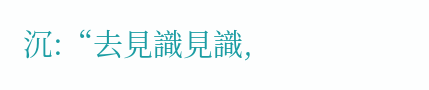沉:“去見識見識,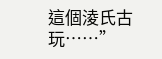這個淩氏古玩……”